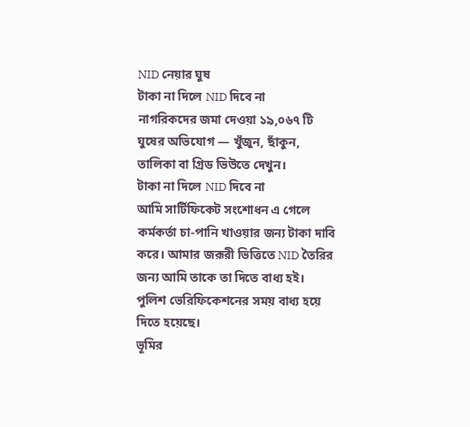NID নেয়ার ঘুষ
টাকা না দিলে NID দিবে না
নাগরিকদের জমা দেওয়া ১৯,০৬৭ টি ঘুষের অভিযোগ — খুঁজুন, ছাঁকুন, তালিকা বা গ্রিড ভিউতে দেখুন।
টাকা না দিলে NID দিবে না
আমি সার্টিফিকেট সংশোধন এ গেলে কর্মকর্তা চা-পানি খাওয়ার জন্য টাকা দাবি করে। আমার জরূরী ভিত্তিতে NID তৈরির জন্য আমি তাকে তা দিতে বাধ্য হই।
পুলিশ ভেরিফিকেশনের সময় বাধ্য হয়ে দিতে হয়েছে।
ভূমির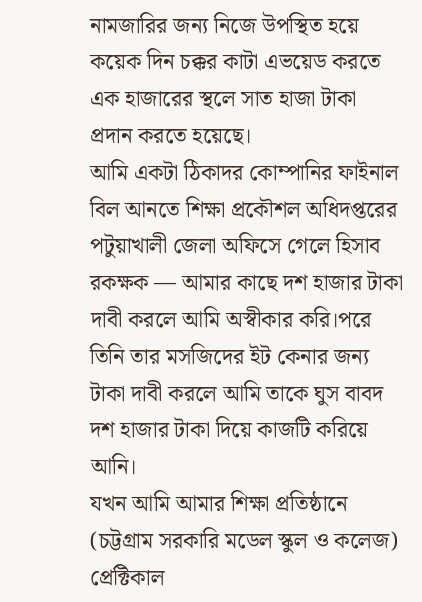নামজারির জন্য নিজে উপস্থিত হয়ে কয়েক দিন চক্কর কাটা এভয়েড করতে এক হাজারের স্থলে সাত হাজা টাকা প্রদান করতে হয়েছে।
আমি একটা ঠিকাদর কোম্পানির ফাইনাল বিল আনতে শিক্ষা প্রকৌশল অধিদপ্তরের পটুয়াখালী জেলা অফিসে গেলে হিসাব রকক্ষক — আমার কাছে দশ হাজার টাকা দাবী করলে আমি অস্বীকার করি।পরে তিনি তার মসজিদের ইট কেনার জন্য টাকা দাবী করলে আমি তাকে ঘুস বাবদ দশ হাজার টাকা দিয়ে কাজটি করিয়ে আনি।
যখন আমি আমার শিক্ষা প্রতিষ্ঠানে (চট্টগ্রাম সরকারি মডেল স্কুল ও কলেজ) প্রেক্টিকাল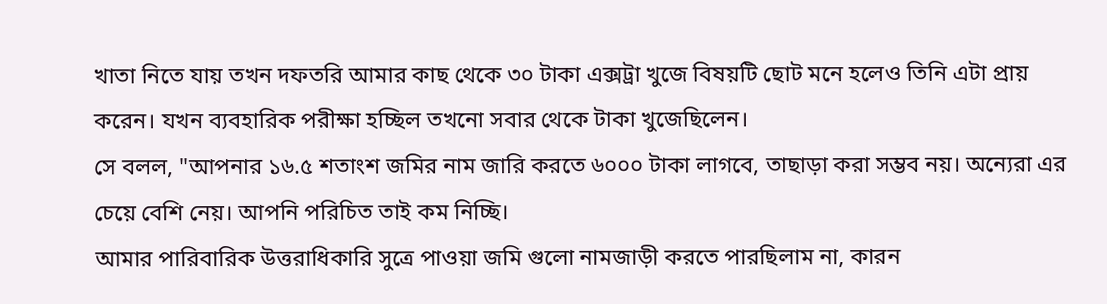খাতা নিতে যায় তখন দফতরি আমার কাছ থেকে ৩০ টাকা এক্সট্রা খুজে বিষয়টি ছোট মনে হলেও তিনি এটা প্রায় করেন। যখন ব্যবহারিক পরীক্ষা হচ্ছিল তখনো সবার থেকে টাকা খুজেছিলেন।
সে বলল, "আপনার ১৬.৫ শতাংশ জমির নাম জারি করতে ৬০০০ টাকা লাগবে, তাছাড়া করা সম্ভব নয়। অন্যেরা এর চেয়ে বেশি নেয়। আপনি পরিচিত তাই কম নিচ্ছি।
আমার পারিবারিক উত্তরাধিকারি সুত্রে পাওয়া জমি গুলো নামজাড়ী করতে পারছিলাম না, কারন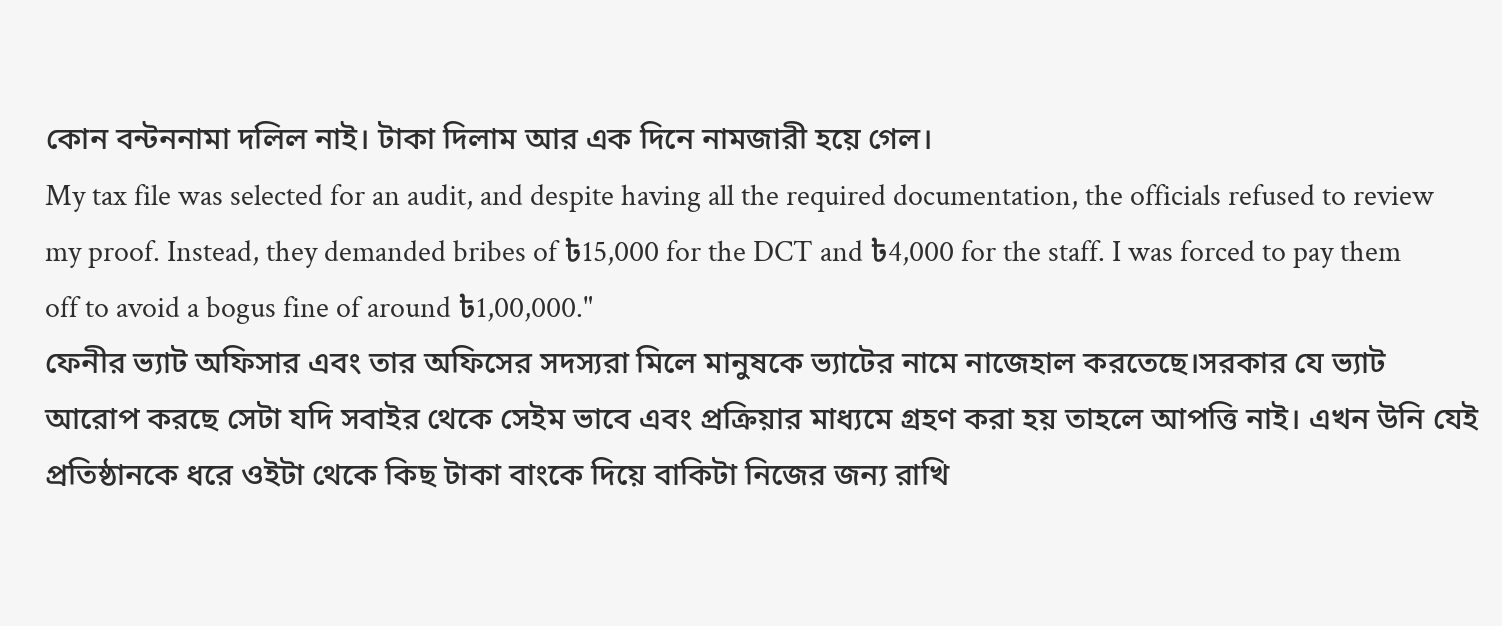কোন বন্টননামা দলিল নাই। টাকা দিলাম আর এক দিনে নামজারী হয়ে গেল।
My tax file was selected for an audit, and despite having all the required documentation, the officials refused to review my proof. Instead, they demanded bribes of ৳15,000 for the DCT and ৳4,000 for the staff. I was forced to pay them off to avoid a bogus fine of around ৳1,00,000."
ফেনীর ভ্যাট অফিসার এবং তার অফিসের সদস্যরা মিলে মানুষকে ভ্যাটের নামে নাজেহাল করতেছে।সরকার যে ভ্যাট আরোপ করছে সেটা যদি সবাইর থেকে সেইম ভাবে এবং প্রক্রিয়ার মাধ্যমে গ্রহণ করা হয় তাহলে আপত্তি নাই। এখন উনি যেই প্রতিষ্ঠানকে ধরে ওইটা থেকে কিছ টাকা বাংকে দিয়ে বাকিটা নিজের জন্য রাখি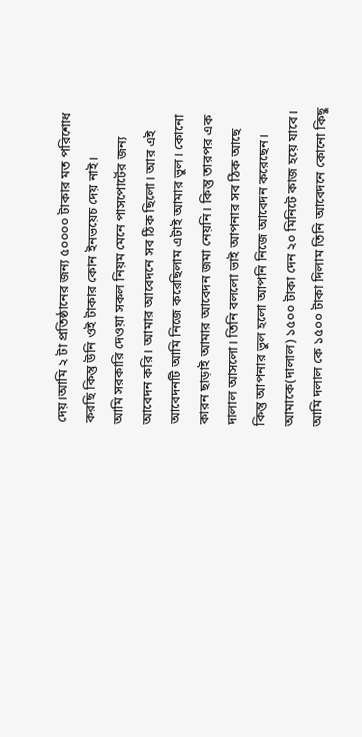দেয়।আমি ২ টা প্রতিষ্ঠানের জন্য ৫০০০০ টাকার মত পরিশোধ করছি কিন্তু উনি ওই টাকার কোন ইনভয়েচ দেয় নাই।
আমি সরকারি দেওয়া সকল নিয়ম মেনে পাসপোর্টের জন্য আবেদন করি। আমার আবেদনে সব ঠিক ছিলো। আর এই আবেদনটি আমি নিজে করেছিলাম এটাই আমার ভুল। কোনো কারন ছাড়াই আমার আবেদন জমা নেয়নি। কিন্তু তারপর এক দালাল আসলো। তিনি বললো ভাই আপনার সব ঠিক আছে কিন্তু আপনার ভুল হলো আপনি নিজে আবেদন করেছেন। আমাকে(দালাল) ১৫০০ টাকা দেন ২০ মিনিটে কাজ হয়ে যাবে। আমি দলাল কে ১৫০০ টাকা দিলাম তিনি আবেদনে কোনো কিছু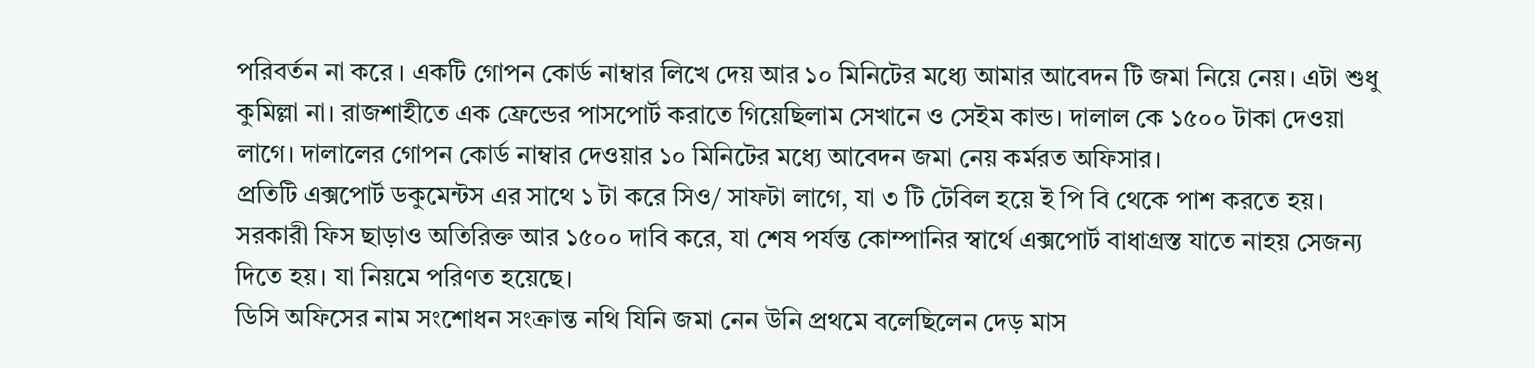পরিবর্তন না করে । একটি গোপন কোর্ড নাম্বার লিখে দেয় আর ১০ মিনিটের মধ্যে আমার আবেদন টি জমা নিয়ে নেয়। এটা শুধু কুমিল্লা না। রাজশাহীতে এক ফ্রেন্ডের পাসপোর্ট করাতে গিয়েছিলাম সেখানে ও সেইম কান্ড। দালাল কে ১৫০০ টাকা দেওয়া লাগে। দালালের গোপন কোর্ড নাম্বার দেওয়ার ১০ মিনিটের মধ্যে আবেদন জমা নেয় কর্মরত অফিসার।
প্রতিটি এক্সপোর্ট ডকুমেন্টস এর সাথে ১ টা করে সিও/ সাফটা লাগে, যা ৩ টি টেবিল হয়ে ই পি বি থেকে পাশ করতে হয়। সরকারী ফিস ছাড়াও অতিরিক্ত আর ১৫০০ দাবি করে, যা শেষ পর্যন্ত কোম্পানির স্বার্থে এক্সপোর্ট বাধাগ্রস্ত যাতে নাহয় সেজন্য দিতে হয়। যা নিয়মে পরিণত হয়েছে।
ডিসি অফিসের নাম সংশোধন সংক্রান্ত নথি যিনি জমা নেন উনি প্রথমে বলেছিলেন দেড় মাস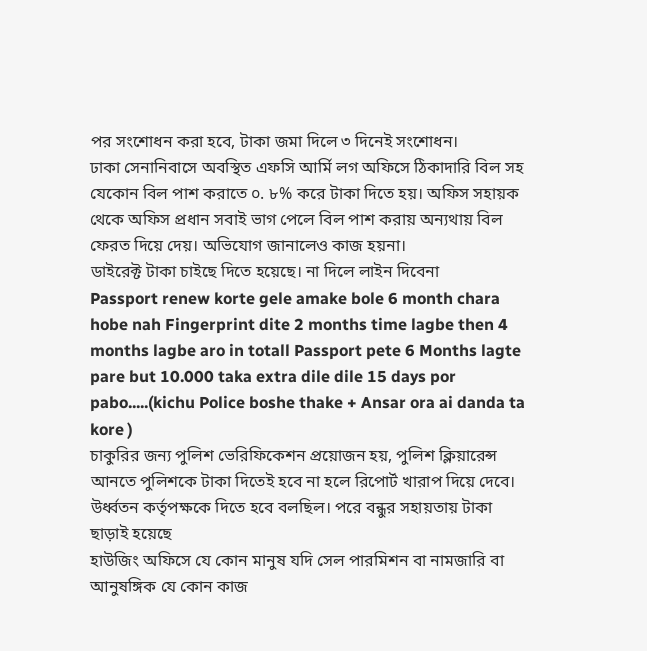পর সংশোধন করা হবে, টাকা জমা দিলে ৩ দিনেই সংশোধন।
ঢাকা সেনানিবাসে অবস্থিত এফসি আর্মি লগ অফিসে ঠিকাদারি বিল সহ যেকোন বিল পাশ করাতে ০. ৮% করে টাকা দিতে হয়। অফিস সহায়ক থেকে অফিস প্রধান সবাই ভাগ পেলে বিল পাশ করায় অন্যথায় বিল ফেরত দিয়ে দেয়। অভিযোগ জানালেও কাজ হয়না।
ডাইরেক্ট টাকা চাইছে দিতে হয়েছে। না দিলে লাইন দিবেনা
Passport renew korte gele amake bole 6 month chara hobe nah Fingerprint dite 2 months time lagbe then 4 months lagbe aro in totall Passport pete 6 Months lagte pare but 10.000 taka extra dile dile 15 days por pabo.....(kichu Police boshe thake + Ansar ora ai danda ta kore )
চাকুরির জন্য পুলিশ ভেরিফিকেশন প্রয়োজন হয়, পুলিশ ক্লিয়ারেন্স আনতে পুলিশকে টাকা দিতেই হবে না হলে রিপোর্ট খারাপ দিয়ে দেবে।
উর্ধ্বতন কর্তৃপক্ষকে দিতে হবে বলছিল। পরে বন্ধুর সহায়তায় টাকা ছাড়াই হয়েছে
হাউজিং অফিসে যে কোন মানুষ যদি সেল পারমিশন বা নামজারি বা আনুষঙ্গিক যে কোন কাজ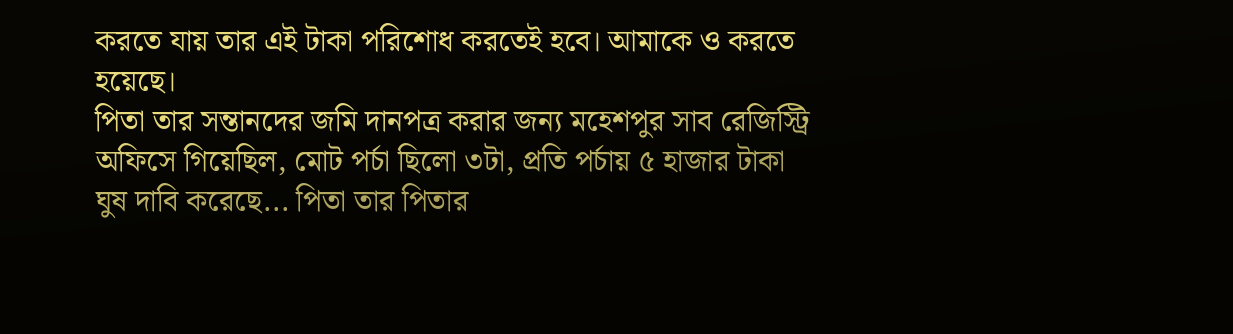করতে যায় তার এই টাকা পরিশোধ করতেই হবে। আমাকে ও করতে হয়েছে।
পিতা তার সন্তানদের জমি দানপত্র করার জন্য মহেশপুর সাব রেজিস্ট্রি অফিসে গিয়েছিল, মোট পর্চা ছিলো ৩টা, প্রতি পর্চায় ৫ হাজার টাকা ঘুষ দাবি করেছে... পিতা তার পিতার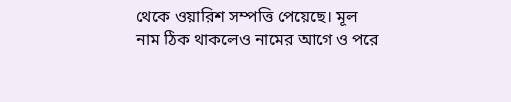থেকে ওয়ারিশ সম্পত্তি পেয়েছে। মূল নাম ঠিক থাকলেও নামের আগে ও পরে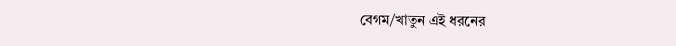বেগম/খাতুন এই ধরনের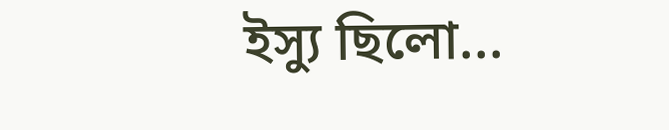ইস্যু ছিলো...